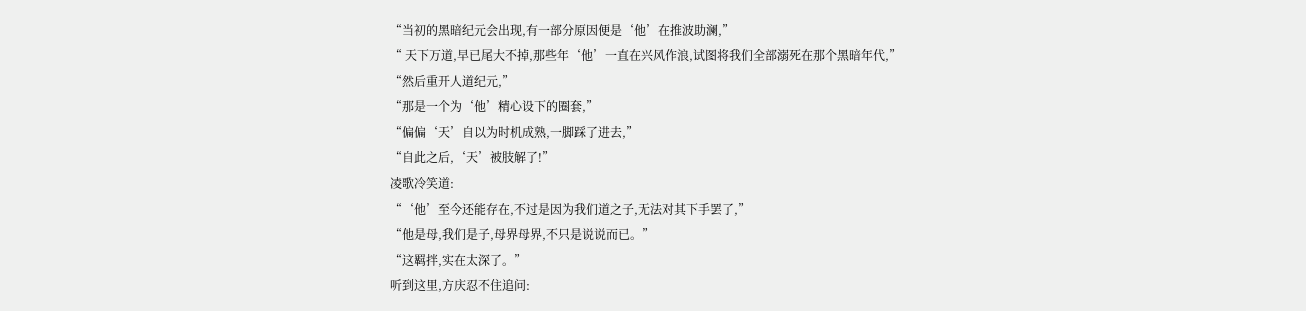“当初的黑暗纪元会出现,有一部分原因便是‘他’在推波助澜,”
“ 天下万道,早已尾大不掉,那些年‘他’一直在兴风作浪,试图将我们全部溺死在那个黑暗年代,”
“然后重开人道纪元,”
“那是一个为‘他’精心设下的圈套,”
“偏偏‘天’自以为时机成熟,一脚踩了进去,”
“自此之后,‘天’被肢解了!”
凌歌冷笑道:
“‘他’至今还能存在,不过是因为我们道之子,无法对其下手罢了,”
“他是母,我们是子,母界母界,不只是说说而已。”
“这羁拌,实在太深了。”
听到这里,方庆忍不住追问: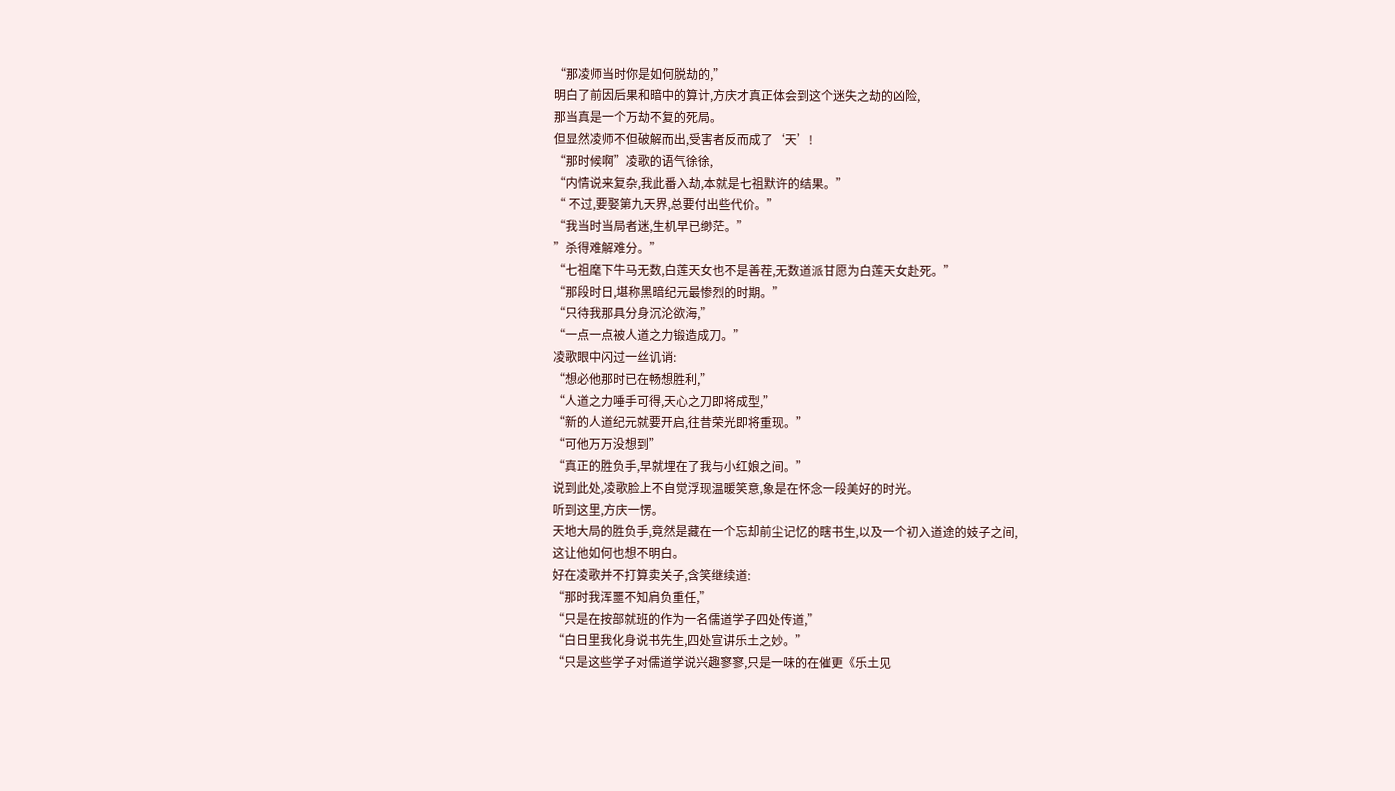“那凌师当时你是如何脱劫的,”
明白了前因后果和暗中的算计,方庆才真正体会到这个迷失之劫的凶险,
那当真是一个万劫不复的死局。
但显然凌师不但破解而出,受害者反而成了‘天’!
“那时候啊”凌歌的语气徐徐,
“内情说来复杂,我此番入劫,本就是七祖默许的结果。”
“ 不过,要娶第九天界,总要付出些代价。”
“我当时当局者迷,生机早已缈茫。”
”杀得难解难分。”
“七祖麾下牛马无数,白莲天女也不是善茬,无数道派甘愿为白莲天女赴死。”
“那段时日,堪称黑暗纪元最惨烈的时期。”
“只待我那具分身沉沦欲海,”
“一点一点被人道之力锻造成刀。”
凌歌眼中闪过一丝讥诮:
“想必他那时已在畅想胜利,”
“人道之力唾手可得,天心之刀即将成型,”
“新的人道纪元就要开启,往昔荣光即将重现。”
“可他万万没想到”
“真正的胜负手,早就埋在了我与小红娘之间。”
说到此处,凌歌脸上不自觉浮现温暖笑意,象是在怀念一段美好的时光。
听到这里,方庆一愣。
天地大局的胜负手,竟然是藏在一个忘却前尘记忆的瞎书生,以及一个初入道途的妓子之间,
这让他如何也想不明白。
好在凌歌并不打算卖关子,含笑继续道:
“那时我浑噩不知肩负重任,”
“只是在按部就班的作为一名儒道学子四处传道,”
“白日里我化身说书先生,四处宣讲乐土之妙。”
“只是这些学子对儒道学说兴趣寥寥,只是一味的在催更《乐土见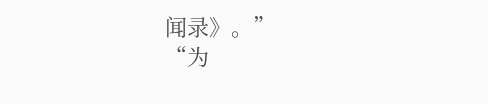闻录》。”
“为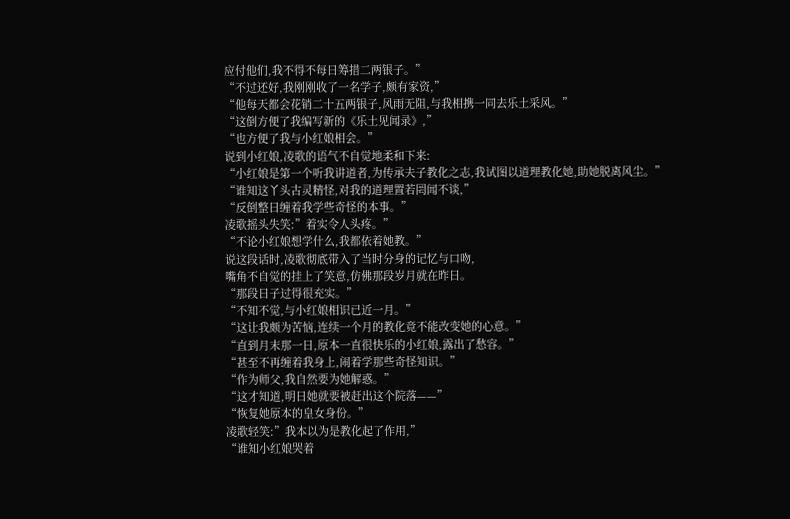应付他们,我不得不每日筹措二两银子。”
“不过还好,我刚刚收了一名学子,颇有家资,”
“他每天都会花销二十五两银子,风雨无阻,与我相携一同去乐土采风。”
“这倒方便了我编写新的《乐土见闻录》,”
“也方便了我与小红娘相会。”
说到小红娘,凌歌的语气不自觉地柔和下来:
“小红娘是第一个听我讲道者,为传承夫子教化之志,我试图以道理教化她,助她脱离风尘。”
“谁知这丫头古灵精怪,对我的道理置若罔闻不谈,”
“反倒整日缠着我学些奇怪的本事。”
凌歌摇头失笑:”着实令人头疼。”
“不论小红娘想学什么,我都依着她教。”
说这段话时,凌歌彻底带入了当时分身的记忆与口吻,
嘴角不自觉的挂上了笑意,仿佛那段岁月就在昨日。
“那段日子过得很充实。”
“不知不觉,与小红娘相识已近一月。”
“这让我颇为苦恼,连续一个月的教化竟不能改变她的心意。”
“直到月末那一日,原本一直很快乐的小红娘,露出了愁容。”
“甚至不再缠着我身上,闹着学那些奇怪知识。”
“作为师父,我自然要为她解惑。”
“这才知道,明日她就要被赶出这个院落——”
“恢复她原本的皇女身份。”
凌歌轻笑:”我本以为是教化起了作用,”
“谁知小红娘哭着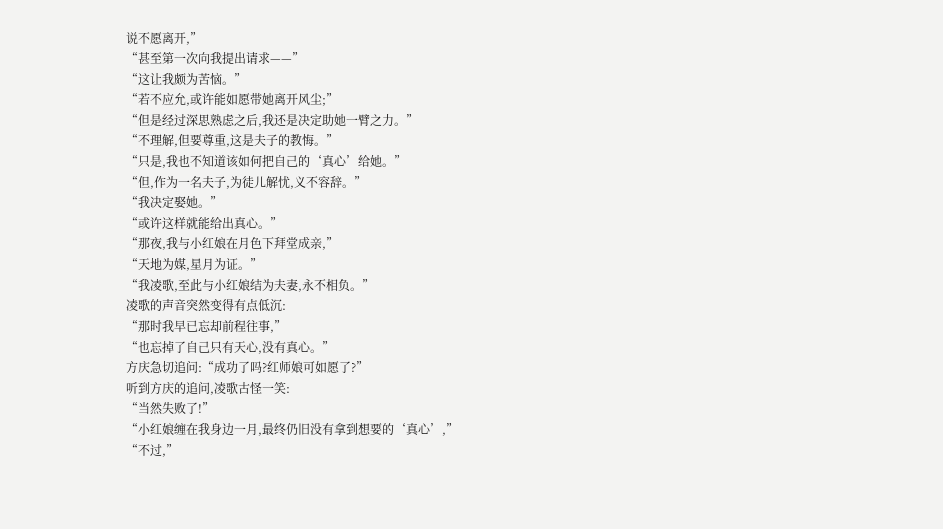说不愿离开,”
“甚至第一次向我提出请求——”
“这让我颇为苦恼。”
“若不应允,或许能如愿带她离开风尘;”
“但是经过深思熟虑之后,我还是决定助她一臂之力。”
“不理解,但要尊重,这是夫子的教悔。”
“只是,我也不知道该如何把自己的‘真心’给她。”
“但,作为一名夫子,为徒儿解忧,义不容辞。”
“我决定娶她。”
“或许这样就能给出真心。”
“那夜,我与小红娘在月色下拜堂成亲,”
“天地为媒,星月为证。”
“我凌歌,至此与小红娘结为夫妻,永不相负。”
凌歌的声音突然变得有点低沉:
“那时我早已忘却前程往事,”
“也忘掉了自己只有天心,没有真心。”
方庆急切追问:“成功了吗?红师娘可如愿了?”
听到方庆的追问,凌歌古怪一笑:
“当然失败了!”
“小红娘缠在我身边一月,最终仍旧没有拿到想要的‘真心’,”
“不过,”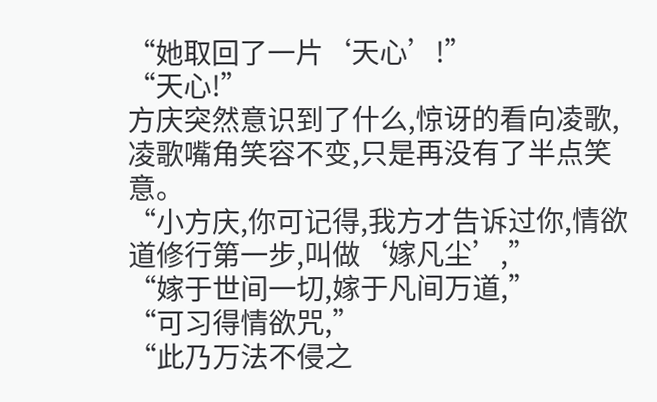“她取回了一片‘天心’!”
“天心!”
方庆突然意识到了什么,惊讶的看向凌歌,
凌歌嘴角笑容不变,只是再没有了半点笑意。
“小方庆,你可记得,我方才告诉过你,情欲道修行第一步,叫做‘嫁凡尘’,”
“嫁于世间一切,嫁于凡间万道,”
“可习得情欲咒,”
“此乃万法不侵之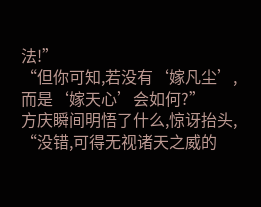法!”
“但你可知,若没有‘嫁凡尘’,而是‘嫁天心’会如何?”
方庆瞬间明悟了什么,惊讶抬头,
“没错,可得无视诸天之威的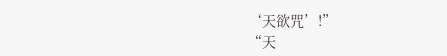‘天欲咒’!”
“天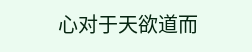心对于天欲道而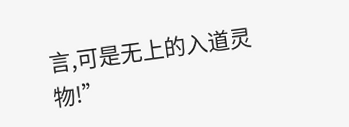言,可是无上的入道灵物!”